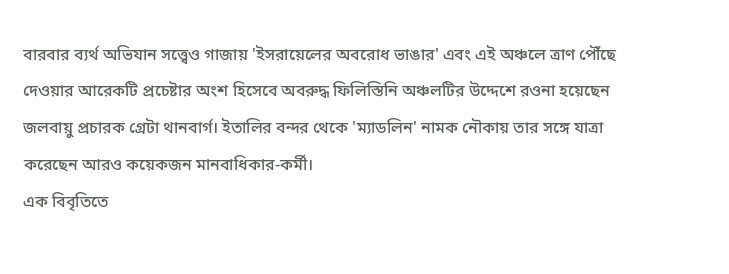বারবার ব্যর্থ অভিযান সত্ত্বেও গাজায় 'ইসরায়েলের অবরোধ ভাঙার' এবং এই অঞ্চলে ত্রাণ পৌঁছে দেওয়ার আরেকটি প্রচেষ্টার অংশ হিসেবে অবরুদ্ধ ফিলিস্তিনি অঞ্চলটির উদ্দেশে রওনা হয়েছেন জলবায়ু প্রচারক গ্রেটা থানবার্গ। ইতালির বন্দর থেকে 'ম্যাডলিন' নামক নৌকায় তার সঙ্গে যাত্রা করেছেন আরও কয়েকজন মানবাধিকার-কর্মী।
এক বিবৃতিতে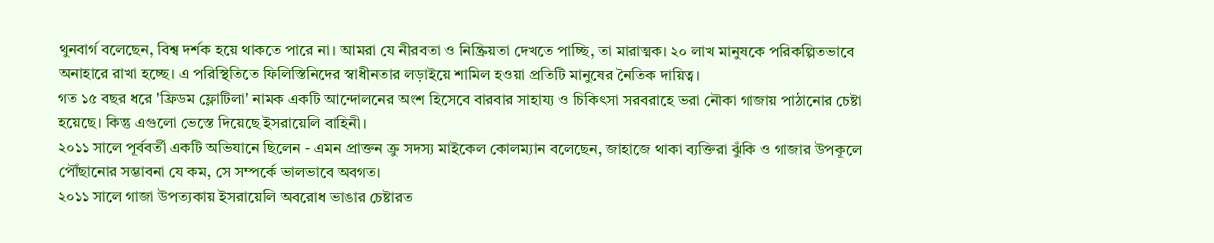থুনবার্গ বলেছেন, বিশ্ব দর্শক হয়ে থাকতে পারে না। আমরা যে নীরবতা ও নিষ্ক্রিয়তা দেখতে পাচ্ছি, তা মারাত্মক। ২০ লাখ মানুষকে পরিকল্পিতভাবে অনাহারে রাখা হচ্ছে। এ পরিস্থিতিতে ফিলিস্তিনিদের স্বাধীনতার লড়াইয়ে শামিল হওয়া প্রতিটি মানুষের নৈতিক দায়িত্ব।
গত ১৫ বছর ধরে 'ফ্রিডম ফ্লোটিলা' নামক একটি আন্দোলনের অংশ হিসেবে বারবার সাহায্য ও চিকিৎসা সরবরাহে ভরা নৌকা গাজায় পাঠানোর চেষ্টা হয়েছে। কিন্তু এগুলো ভেস্তে দিয়েছে ইসরায়েলি বাহিনী।
২০১১ সালে পূর্ববর্তী একটি অভিযানে ছিলেন - এমন প্রাক্তন ক্রু সদস্য মাইকেল কোলম্যান বলেছেন, জাহাজে থাকা ব্যক্তিরা ঝুঁকি ও গাজার উপকূলে পৌঁছানোর সম্ভাবনা যে কম, সে সম্পর্কে ভালভাবে অবগত।
২০১১ সালে গাজা উপত্যকায় ইসরায়েলি অবরোধ ভাঙার চেষ্টারত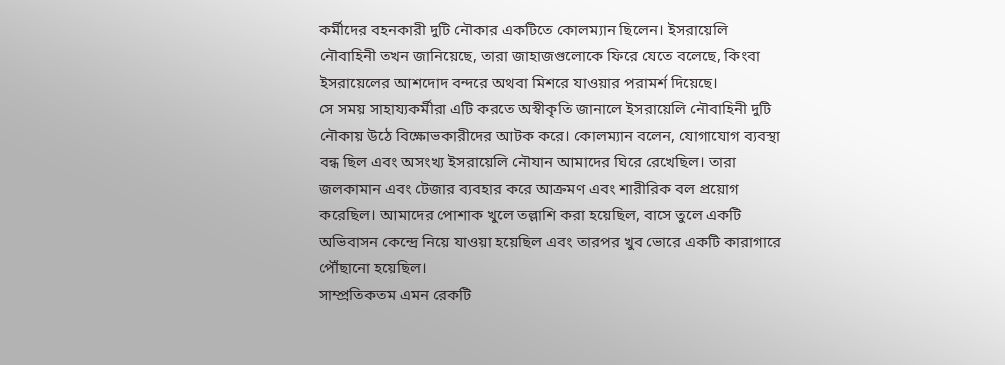কর্মীদের বহনকারী দুটি নৌকার একটিতে কোলম্যান ছিলেন। ইসরায়েলি নৌবাহিনী তখন জানিয়েছে, তারা জাহাজগুলোকে ফিরে যেতে বলেছে, কিংবা ইসরায়েলের আশদোদ বন্দরে অথবা মিশরে যাওয়ার পরামর্শ দিয়েছে।
সে সময় সাহায্যকর্মীরা এটি করতে অস্বীকৃতি জানালে ইসরায়েলি নৌবাহিনী দুটি নৌকায় উঠে বিক্ষোভকারীদের আটক করে। কোলম্যান বলেন, যোগাযোগ ব্যবস্থা বন্ধ ছিল এবং অসংখ্য ইসরায়েলি নৌযান আমাদের ঘিরে রেখেছিল। তারা জলকামান এবং টেজার ব্যবহার করে আক্রমণ এবং শারীরিক বল প্রয়োগ করেছিল। আমাদের পোশাক খুলে তল্লাশি করা হয়েছিল, বাসে তুলে একটি অভিবাসন কেন্দ্রে নিয়ে যাওয়া হয়েছিল এবং তারপর খুব ভোরে একটি কারাগারে পৌঁছানো হয়েছিল।
সাম্প্রতিকতম এমন রেকটি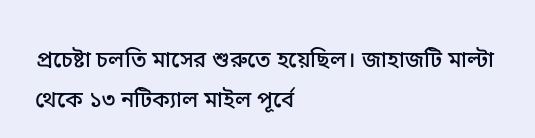প্রচেষ্টা চলতি মাসের শুরুতে হয়েছিল। জাহাজটি মাল্টা থেকে ১৩ নটিক্যাল মাইল পূর্বে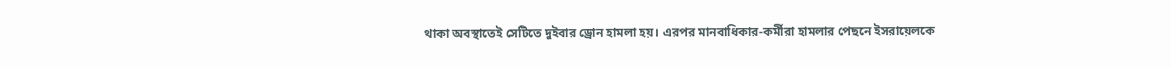থাকা অবস্থাতেই সেটিতে দুইবার ড্রোন হামলা হয়। এরপর মানবাধিকার-কর্মীরা হামলার পেছনে ইসরায়েলকে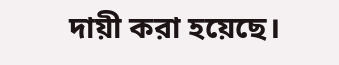দায়ী করা হয়েছে।